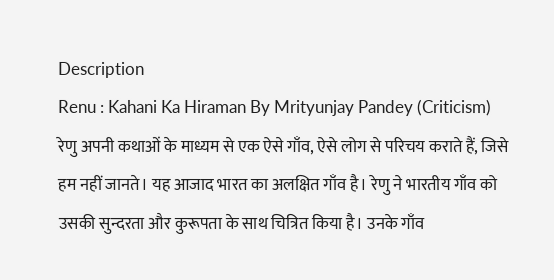Description
Renu : Kahani Ka Hiraman By Mrityunjay Pandey (Criticism)
रेणु अपनी कथाओं के माध्यम से एक ऐसे गाँव, ऐसे लोग से परिचय कराते हैं, जिसे हम नहीं जानते। यह आजाद भारत का अलक्षित गाँव है। रेणु ने भारतीय गाँव को उसकी सुन्दरता और कुरूपता के साथ चित्रित किया है। उनके गाँव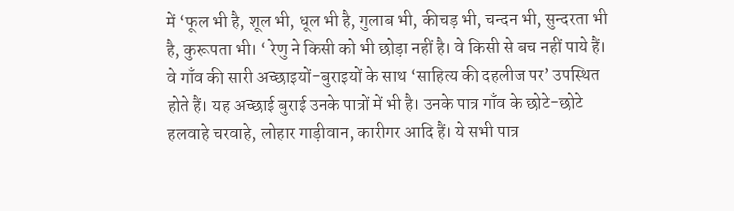में ‘फूल भी है, शूल भी, धूल भी है, गुलाब भी, कीचड़ भी, चन्दन भी, सुन्दरता भी है, कुरूपता भी। ‘ रेणु ने किसी को भी छोड़ा नहीं है। वे किसी से बच नहीं पाये हैं। वे गाँव की सारी अच्छाइयों-बुराइयों के साथ ‘साहित्य की दहलीज पर’ उपस्थित होते हैं। यह अच्छाई बुराई उनके पात्रों में भी है। उनके पात्र गाँव के छोटे-छोटे हलवाहे चरवाहे, लोहार गाड़ीवान, कारीगर आदि हैं। ये सभी पात्र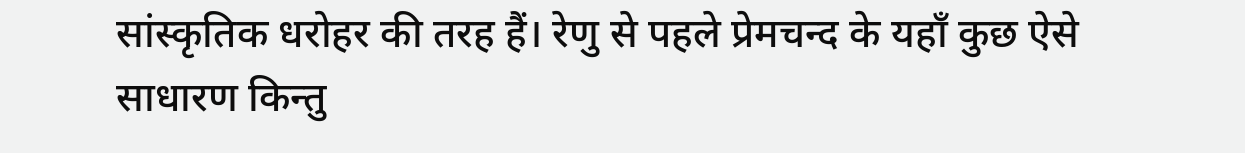सांस्कृतिक धरोहर की तरह हैं। रेणु से पहले प्रेमचन्द के यहाँ कुछ ऐसे साधारण किन्तु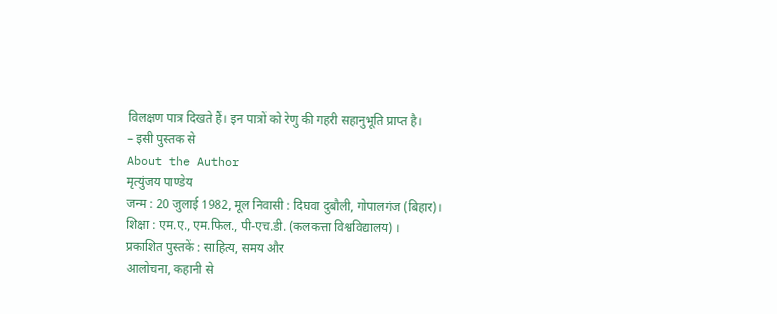विलक्षण पात्र दिखते हैं। इन पात्रों को रेणु की गहरी सहानुभूति प्राप्त है।
– इसी पुस्तक से
About the Author
मृत्युंजय पाण्डेय
जन्म : 20 जुलाई 1982, मूल निवासी : दिघवा दुबौली, गोपालगंज (बिहार)।
शिक्षा : एम.ए., एम.फिल., पी-एच.डी. (कलकत्ता विश्वविद्यालय) ।
प्रकाशित पुस्तकें : साहित्य, समय और
आलोचना, कहानी से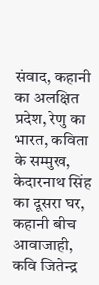संवाद, कहानी का अलक्षित प्रदेश, रेणु का भारत, कविता के सम्मुख, केदारनाथ सिंह का दूसरा घर, कहानी बीच आवाजाही, कवि जितेन्द्र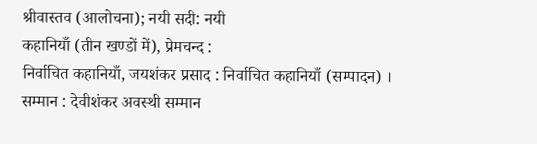श्रीवास्तव (आलोचना); नयी सदी: नयी
कहानियाँ (तीन खण्डों में), प्रेमचन्द :
निर्वाचित कहानियाँ, जयशंकर प्रसाद : निर्वाचित कहानियाँ (सम्पादन) ।
सम्मान : देवीशंकर अवस्थी सम्मान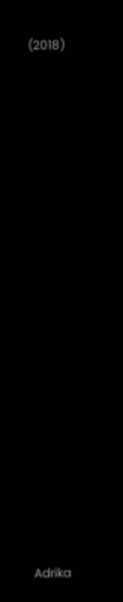(2018)


















Adrika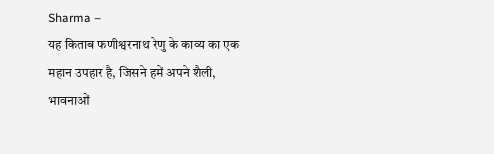Sharma –
यह किताब फणीश्वरनाथ रेणु के काव्य का एक महान उपहार है, जिसने हमें अपने शैली, भावनाओं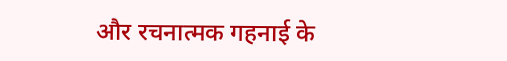और रचनात्मक गहनाई के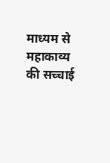माध्यम से महाकाव्य की सच्चाई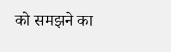को समझने का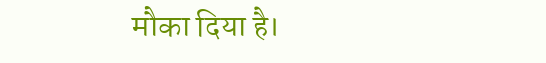मौका दिया है।